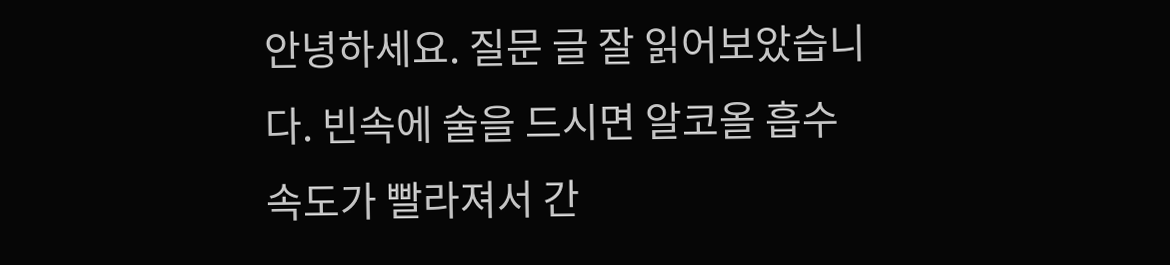안녕하세요. 질문 글 잘 읽어보았습니다. 빈속에 술을 드시면 알코올 흡수 속도가 빨라져서 간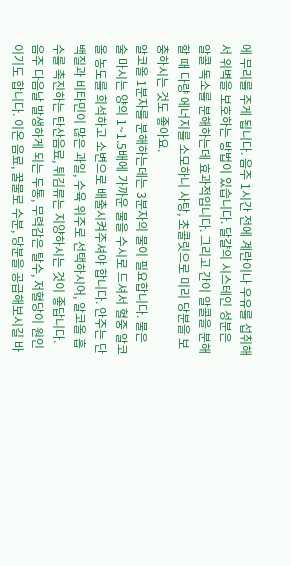에 무리를 주게 됩니다. 음주 1시간 전에 계란이나 우유를 섭취해서 위벽을 보호하는 방법이 있습니다. 달걀의 시스테인 성분은 알콜 독소를 분해하는데 효과적입니다. 그리고 간이 알콜을 분해할 때 다량 에너지를 소모하니 사탕, 초콜릿으로 미리 당분을 보충하시는 것도 좋아요.
알코올 1분자를 분해하는데는 3분자의 물이 필요합니다. 물은 술 마시는 양의 1~1.5배에 가까운 물을 수시로 드셔서 혈중 알코올 농도를 희석하고 소변으로 배출시켜주셔야 합니다. 안주는 단백질과 비타민이 많은 과일, 수육 위주로 선택하시어, 알코올 흡수를 촉진하는 탄산음료, 튀김류는 지양하시는 것이 좋답니다.
음주 다음날 발생하게 되는 두통, 무력감은 탈수, 저혈당이 원인이기도 합니다. 이온 음료, 꿀물로 수분, 당분을 공급해보시길 바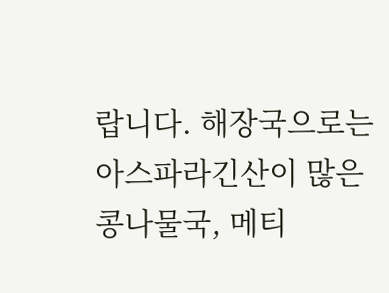랍니다. 해장국으로는 아스파라긴산이 많은 콩나물국, 메티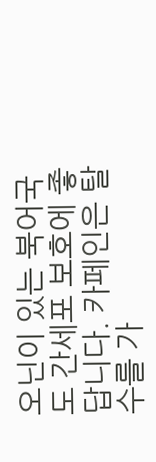오닌이 있는 북어국도 간세포 보호에 좋답니다. 카페인은 탈수를 가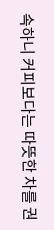속하니 커피보다는 따뜻한 차를 권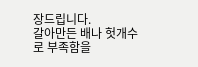장드립니다.
갈아만든 배나 헛개수로 부족함을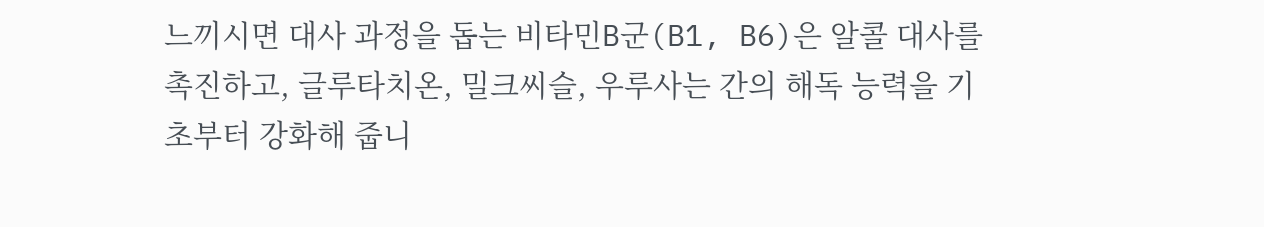느끼시면 대사 과정을 돕는 비타민B군(B1, B6)은 알콜 대사를 촉진하고, 글루타치온, 밀크씨슬, 우루사는 간의 해독 능력을 기초부터 강화해 줍니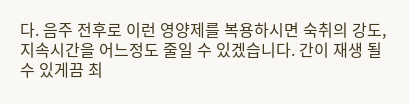다. 음주 전후로 이런 영양제를 복용하시면 숙취의 강도, 지속시간을 어느정도 줄일 수 있겠습니다. 간이 재생 될 수 있게끔 최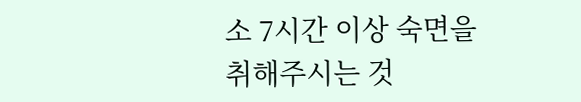소 7시간 이상 숙면을 취해주시는 것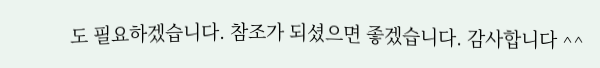도 필요하겠습니다. 참조가 되셨으면 좋겠습니다. 감사합니다 ^^